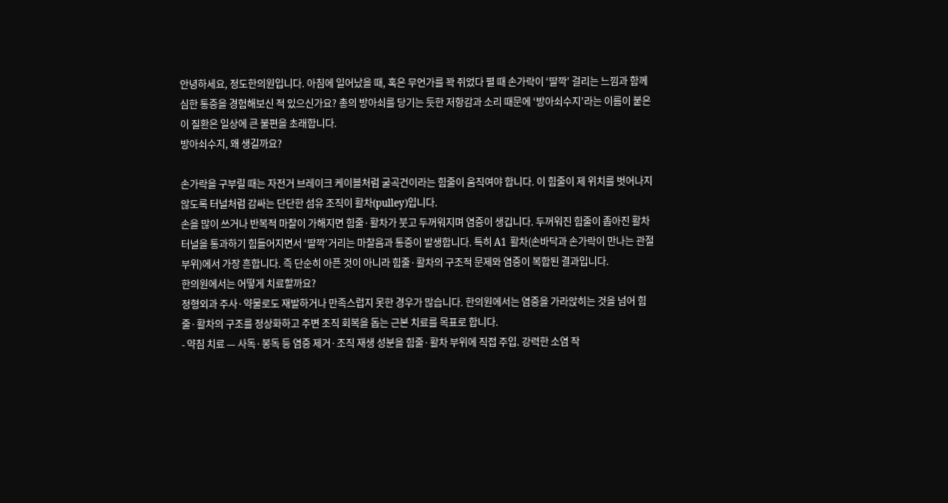안녕하세요, 정도한의원입니다. 아침에 일어났을 때, 혹은 무언가를 꽉 쥐었다 펼 때 손가락이 ‘딸깍’ 걸리는 느낌과 함께 심한 통증을 경험해보신 적 있으신가요? 총의 방아쇠를 당기는 듯한 저항감과 소리 때문에 ‘방아쇠수지’라는 이름이 붙은 이 질환은 일상에 큰 불편을 초래합니다.
방아쇠수지, 왜 생길까요?

손가락을 구부릴 때는 자전거 브레이크 케이블처럼 굴곡건이라는 힘줄이 움직여야 합니다. 이 힘줄이 제 위치를 벗어나지 않도록 터널처럼 감싸는 단단한 섬유 조직이 활차(pulley)입니다.
손을 많이 쓰거나 반복적 마찰이 가해지면 힘줄·활차가 붓고 두꺼워지며 염증이 생깁니다. 두꺼워진 힘줄이 좁아진 활차 터널을 통과하기 힘들어지면서 ‘딸깍’거리는 마찰음과 통증이 발생합니다. 특히 A1 활차(손바닥과 손가락이 만나는 관절 부위)에서 가장 흔합니다. 즉 단순히 아픈 것이 아니라 힘줄·활차의 구조적 문제와 염증이 복합된 결과입니다.
한의원에서는 어떻게 치료할까요?
정형외과 주사·약물로도 재발하거나 만족스럽지 못한 경우가 많습니다. 한의원에서는 염증을 가라앉히는 것을 넘어 힘줄·활차의 구조를 정상화하고 주변 조직 회복을 돕는 근본 치료를 목표로 합니다.
- 약침 치료 — 사독·봉독 등 염증 제거·조직 재생 성분을 힘줄·활차 부위에 직접 주입. 강력한 소염 작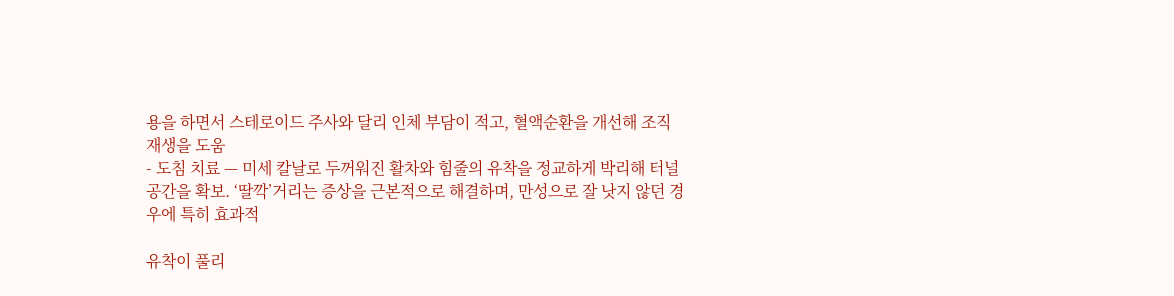용을 하면서 스테로이드 주사와 달리 인체 부담이 적고, 혈액순환을 개선해 조직 재생을 도움
- 도침 치료 — 미세 칼날로 두꺼워진 활차와 힘줄의 유착을 정교하게 박리해 터널 공간을 확보. ‘딸깍’거리는 증상을 근본적으로 해결하며, 만성으로 잘 낫지 않던 경우에 특히 효과적

유착이 풀리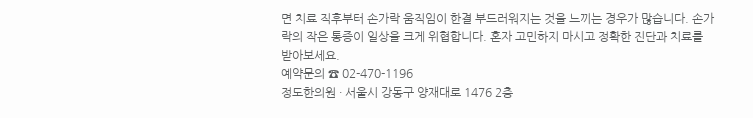면 치료 직후부터 손가락 움직임이 한결 부드러워지는 것을 느끼는 경우가 많습니다. 손가락의 작은 통증이 일상을 크게 위협합니다. 혼자 고민하지 마시고 정확한 진단과 치료를 받아보세요.
예약문의 ☎ 02-470-1196
정도한의원 · 서울시 강동구 양재대로 1476 2층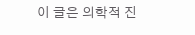이 글은 의학적 진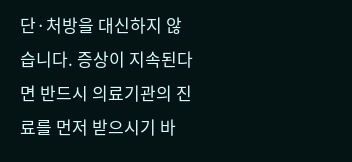단·처방을 대신하지 않습니다. 증상이 지속된다면 반드시 의료기관의 진료를 먼저 받으시기 바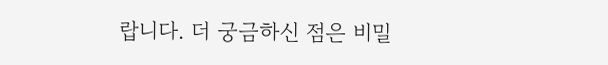랍니다. 더 궁금하신 점은 비밀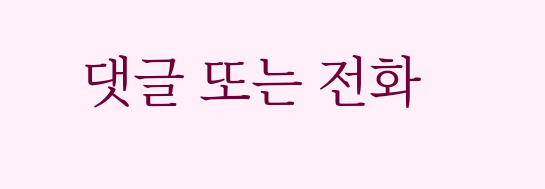댓글 또는 전화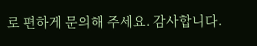로 편하게 문의해 주세요. 감사합니다.